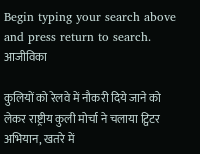Begin typing your search above and press return to search.
आजीविका

कुलियों को रेलवे में नौकरी दिये जाने को लेकर राष्ट्रीय कुली मोर्चा ने चलाया ट्विटर अभियान, खतरे में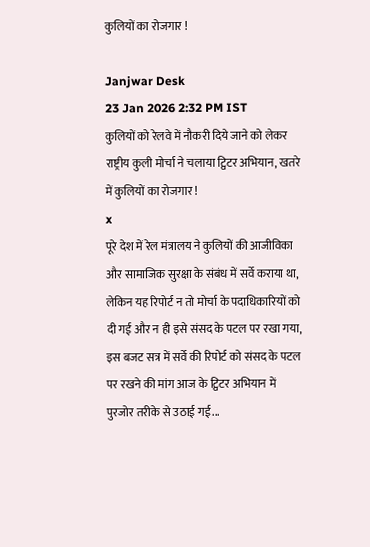कुलियों का रोजगार !

Janjwar Desk
23 Jan 2026 2:32 PM IST
कुलियों को रेलवे में नौकरी दिये जाने को लेकर राष्ट्रीय कुली मोर्चा ने चलाया ट्विटर अभियान, खतरे में कुलियों का रोजगार !
x
पूरे देश में रेल मंत्रालय ने कुलियों की आजीविका और सामाजिक सुरक्षा के संबंध में सर्वे कराया था, लेकिन यह रिपोर्ट न तो मोर्चा के पदाधिकारियों को दी गई और न ही इसे संसद के पटल पर रखा गया, इस बजट सत्र में सर्वे की रिपोर्ट को संसद के पटल पर रखने की मांग आज के ट्विटर अभियान में पुरजोर तरीके से उठाई गई...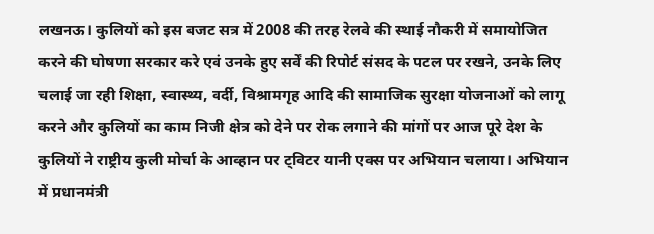लखनऊ। कुलियों को इस बजट सत्र में 2008 की तरह रेलवे की स्थाई नौकरी में समायोजित करने की घोषणा सरकार करे एवं उनके हुए सर्वें की रिपोर्ट संसद के पटल पर रखने, उनके लिए चलाई जा रही शिक्षा, स्वास्थ्य, वर्दी, विश्रामगृह आदि की सामाजिक सुरक्षा योजनाओं को लागू करने और कुलियों का काम निजी क्षेत्र को देने पर रोक लगाने की मांगों पर आज पूरे देश के कुलियों ने राष्ट्रीय कुली मोर्चा के आव्हान पर ट्विटर यानी एक्स पर अभियान चलाया। अभियान में प्रधानमंत्री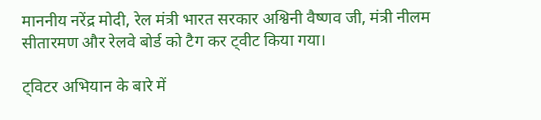माननीय नरेंद्र मोदी, रेल मंत्री भारत सरकार अश्विनी वैष्णव जी, मंत्री नीलम सीतारमण और रेलवे बोर्ड को टैग कर ट्वीट किया गया।

ट्विटर अभियान के बारे में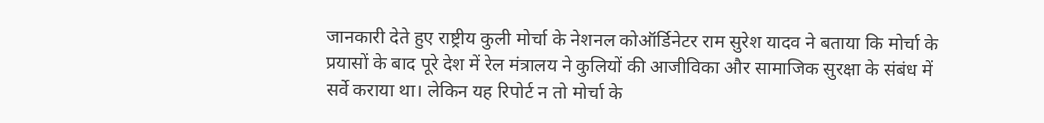जानकारी देते हुए राष्ट्रीय कुली मोर्चा के नेशनल कोऑर्डिनेटर राम सुरेश यादव ने बताया कि मोर्चा के प्रयासों के बाद पूरे देश में रेल मंत्रालय ने कुलियों की आजीविका और सामाजिक सुरक्षा के संबंध में सर्वे कराया था। लेकिन यह रिपोर्ट न तो मोर्चा के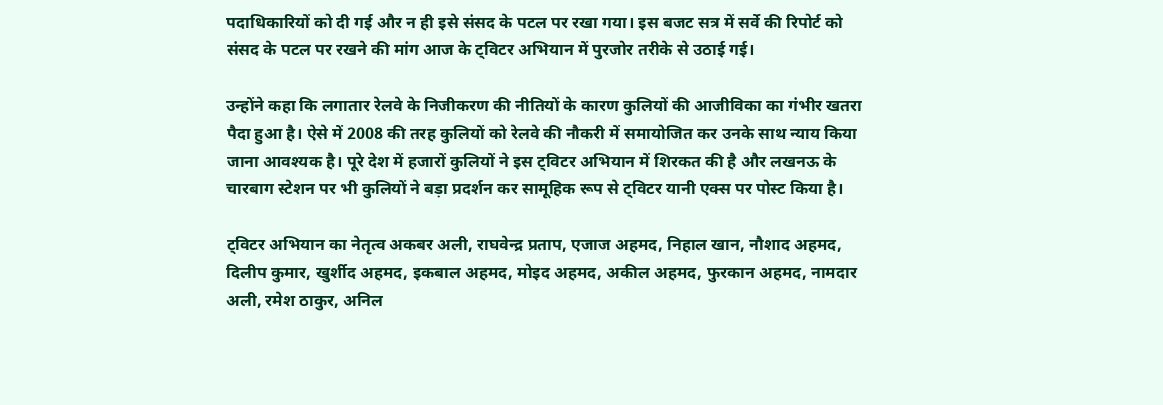पदाधिकारियों को दी गई और न ही इसे संसद के पटल पर रखा गया। इस बजट सत्र में सर्वे की रिपोर्ट को संसद के पटल पर रखने की मांग आज के ट्विटर अभियान में पुरजोर तरीके से उठाई गई।

उन्होंने कहा कि लगातार रेलवे के निजीकरण की नीतियों के कारण कुलियों की आजीविका का गंभीर खतरा पैदा हुआ है। ऐसे में 2008 की तरह कुलियों को रेलवे की नौकरी में समायोजित कर उनके साथ न्याय किया जाना आवश्यक है। पूरे देश में हजारों कुलियों ने इस ट्विटर अभियान में शिरकत की है और लखनऊ के चारबाग स्टेशन पर भी कुलियों ने बड़ा प्रदर्शन कर सामूहिक रूप से ट्विटर यानी एक्स पर पोस्ट किया है।

ट्विटर अभियान का नेतृत्व अकबर अली, राघवेन्द्र प्रताप, एजाज अहमद, निहाल खान, नौशाद अहमद, दिलीप कुमार, खुर्शीद अहमद, इकबाल अहमद, मोइद अहमद, अकील अहमद, फुरकान अहमद, नामदार अली, रमेश ठाकुर, अनिल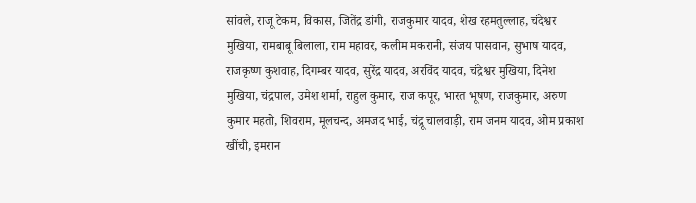सांवले, राजू टेकम, विकास, जितेंद्र डांगी, राजकुमार यादव, शेख रहमतुल्लाह, चंदेश्वर मुखिया, रामबाबू बिलाला, राम महावर, कलीम मकरानी, संजय पासवान, सुभाष यादव, राजकृष्ण कुशवाह, दिगम्बर यादव, सुरेंद्र यादव, अरविंद यादव, चंद्रेश्वर मुखिया, दिनेश मुखिया, चंद्रपाल, उमेश शर्मा, राहुल कुमार, राज कपूर, भारत भूषण, राजकुमार, अरुण कुमार महतो, शिवराम, मूलचन्द, अमजद भाई, चंद्रू चालवाड़ी, राम जनम यादव, ओम प्रकाश खींची, इमरान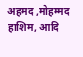अहमद ,मोहम्मद हाशिम, आदि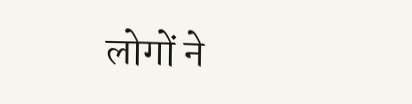लोगों ने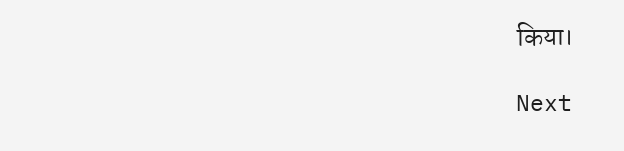किया।

Next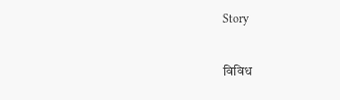Story

विविध